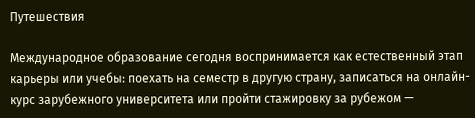Путешествия

Международное образование сегодня воспринимается как естественный этап карьеры или учебы: поехать на семестр в другую страну, записаться на онлайн-курс зарубежного университета или пройти стажировку за рубежом —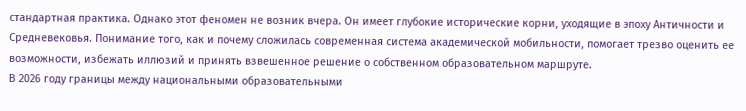стандартная практика. Однако этот феномен не возник вчера. Он имеет глубокие исторические корни, уходящие в эпоху Античности и Средневековья. Понимание того, как и почему сложилась современная система академической мобильности, помогает трезво оценить ее возможности, избежать иллюзий и принять взвешенное решение о собственном образовательном маршруте.
В 2026 году границы между национальными образовательными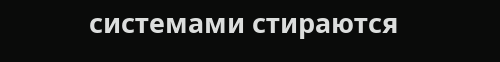системами стираются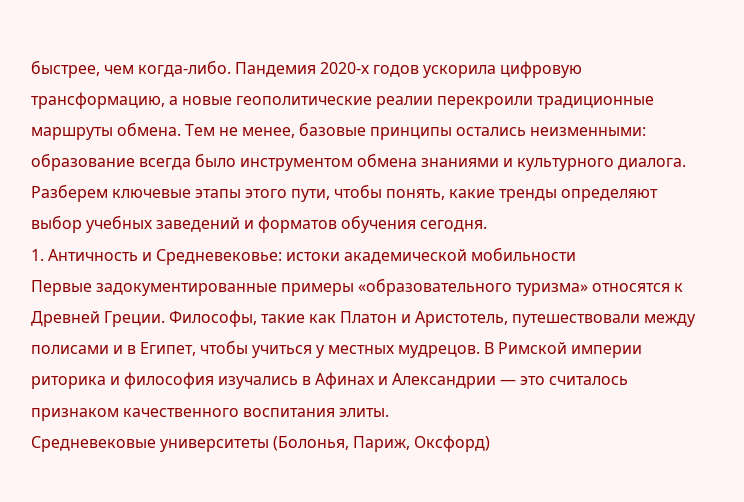быстрее, чем когда-либо. Пандемия 2020-х годов ускорила цифровую трансформацию, а новые геополитические реалии перекроили традиционные маршруты обмена. Тем не менее, базовые принципы остались неизменными: образование всегда было инструментом обмена знаниями и культурного диалога. Разберем ключевые этапы этого пути, чтобы понять, какие тренды определяют выбор учебных заведений и форматов обучения сегодня.
1. Античность и Средневековье: истоки академической мобильности
Первые задокументированные примеры «образовательного туризма» относятся к Древней Греции. Философы, такие как Платон и Аристотель, путешествовали между полисами и в Египет, чтобы учиться у местных мудрецов. В Римской империи риторика и философия изучались в Афинах и Александрии — это считалось признаком качественного воспитания элиты.
Средневековые университеты (Болонья, Париж, Оксфорд)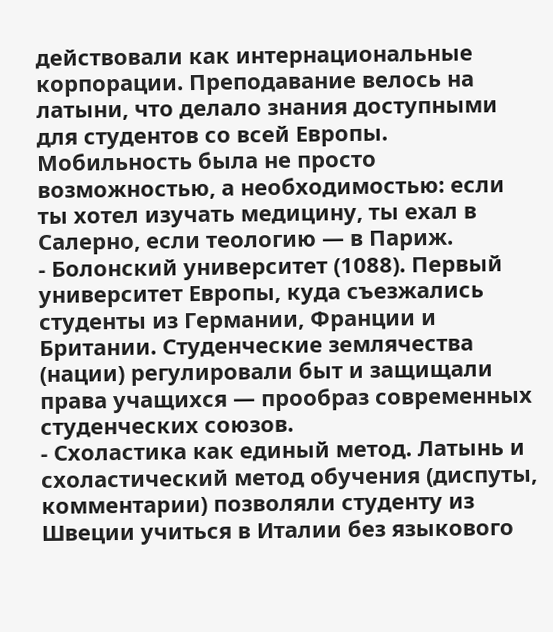действовали как интернациональные корпорации. Преподавание велось на латыни, что делало знания доступными для студентов со всей Европы. Мобильность была не просто возможностью, а необходимостью: если ты хотел изучать медицину, ты ехал в Салерно, если теологию — в Париж.
- Болонский университет (1088). Первый университет Европы, куда съезжались студенты из Германии, Франции и Британии. Студенческие землячества (нации) регулировали быт и защищали права учащихся — прообраз современных студенческих союзов.
- Схоластика как единый метод. Латынь и схоластический метод обучения (диспуты, комментарии) позволяли студенту из Швеции учиться в Италии без языкового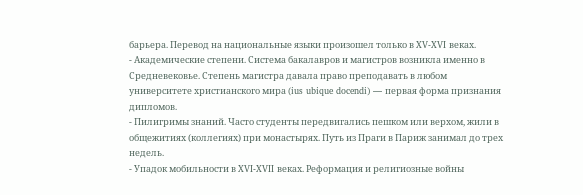барьера. Перевод на национальные языки произошел только в XV-XVI веках.
- Академические степени. Система бакалавров и магистров возникла именно в Средневековье. Степень магистра давала право преподавать в любом университете христианского мира (ius ubique docendi) — первая форма признания дипломов.
- Пилигримы знаний. Часто студенты передвигались пешком или верхом, жили в общежитиях (коллегиях) при монастырях. Путь из Праги в Париж занимал до трех недель.
- Упадок мобильности в XVI-XVII веках. Реформация и религиозные войны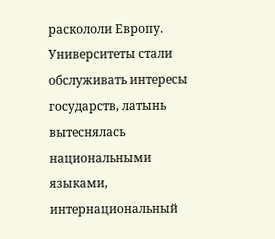раскололи Европу. Университеты стали обслуживать интересы государств, латынь вытеснялась национальными языками, интернациональный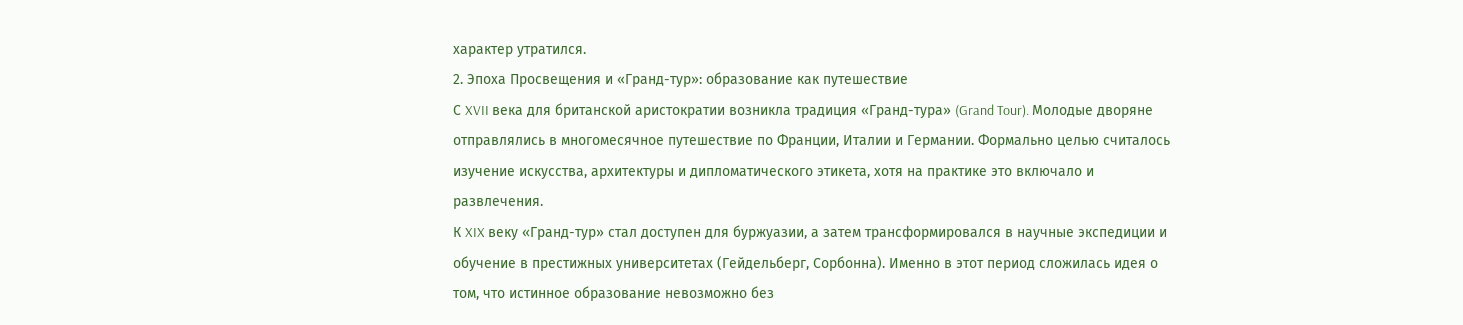характер утратился.
2. Эпоха Просвещения и «Гранд-тур»: образование как путешествие
С XVII века для британской аристократии возникла традиция «Гранд-тура» (Grand Tour). Молодые дворяне отправлялись в многомесячное путешествие по Франции, Италии и Германии. Формально целью считалось изучение искусства, архитектуры и дипломатического этикета, хотя на практике это включало и развлечения.
К XIX веку «Гранд-тур» стал доступен для буржуазии, а затем трансформировался в научные экспедиции и обучение в престижных университетах (Гейдельберг, Сорбонна). Именно в этот период сложилась идея о том, что истинное образование невозможно без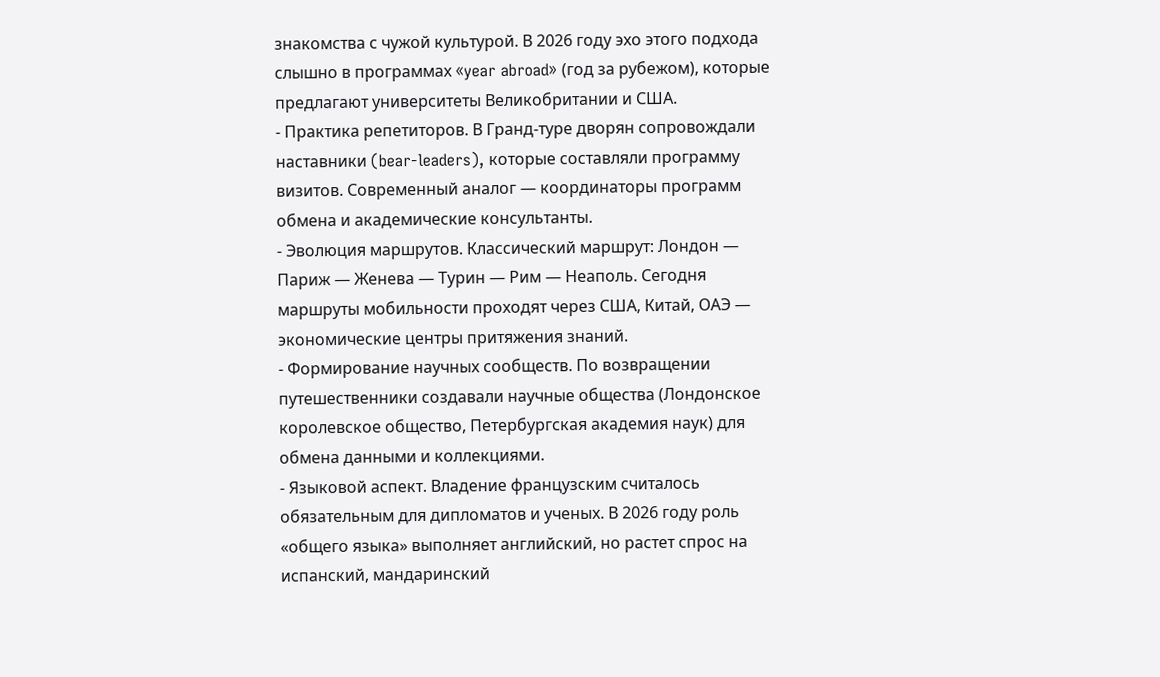знакомства с чужой культурой. В 2026 году эхо этого подхода слышно в программах «year abroad» (год за рубежом), которые предлагают университеты Великобритании и США.
- Практика репетиторов. В Гранд-туре дворян сопровождали наставники (bear-leaders), которые составляли программу визитов. Современный аналог — координаторы программ обмена и академические консультанты.
- Эволюция маршрутов. Классический маршрут: Лондон — Париж — Женева — Турин — Рим — Неаполь. Сегодня маршруты мобильности проходят через США, Китай, ОАЭ — экономические центры притяжения знаний.
- Формирование научных сообществ. По возвращении путешественники создавали научные общества (Лондонское королевское общество, Петербургская академия наук) для обмена данными и коллекциями.
- Языковой аспект. Владение французским считалось обязательным для дипломатов и ученых. В 2026 году роль «общего языка» выполняет английский, но растет спрос на испанский, мандаринский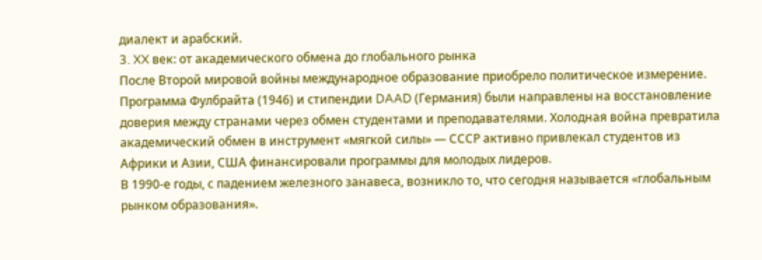диалект и арабский.
3. XX век: от академического обмена до глобального рынка
После Второй мировой войны международное образование приобрело политическое измерение. Программа Фулбрайта (1946) и стипендии DAAD (Германия) были направлены на восстановление доверия между странами через обмен студентами и преподавателями. Холодная война превратила академический обмен в инструмент «мягкой силы» — СССР активно привлекал студентов из Африки и Азии, США финансировали программы для молодых лидеров.
В 1990-е годы, с падением железного занавеса, возникло то, что сегодня называется «глобальным рынком образования».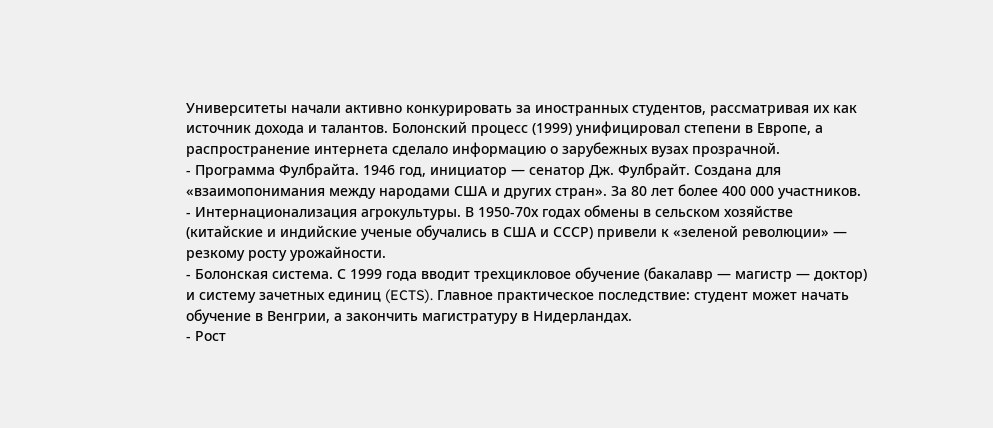Университеты начали активно конкурировать за иностранных студентов, рассматривая их как источник дохода и талантов. Болонский процесс (1999) унифицировал степени в Европе, а распространение интернета сделало информацию о зарубежных вузах прозрачной.
- Программа Фулбрайта. 1946 год, инициатор — сенатор Дж. Фулбрайт. Создана для «взаимопонимания между народами США и других стран». За 80 лет более 400 000 участников.
- Интернационализация агрокультуры. В 1950-70х годах обмены в сельском хозяйстве (китайские и индийские ученые обучались в США и СССР) привели к «зеленой революции» — резкому росту урожайности.
- Болонская система. С 1999 года вводит трехцикловое обучение (бакалавр — магистр — доктор) и систему зачетных единиц (ECTS). Главное практическое последствие: студент может начать обучение в Венгрии, а закончить магистратуру в Нидерландах.
- Рост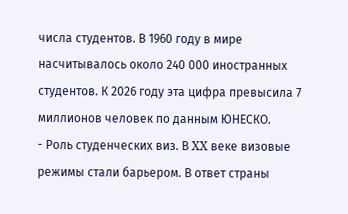числа студентов. В 1960 году в мире насчитывалось около 240 000 иностранных студентов. К 2026 году эта цифра превысила 7 миллионов человек по данным ЮНЕСКО.
- Роль студенческих виз. В XX веке визовые режимы стали барьером. В ответ страны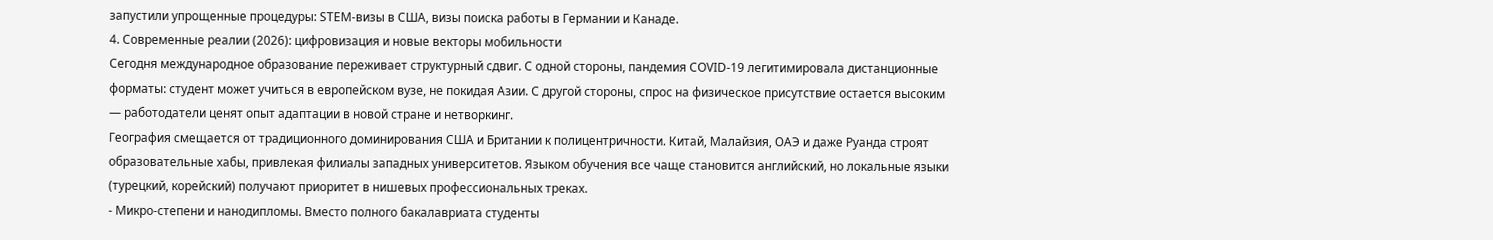запустили упрощенные процедуры: STEM-визы в США, визы поиска работы в Германии и Канаде.
4. Современные реалии (2026): цифровизация и новые векторы мобильности
Сегодня международное образование переживает структурный сдвиг. С одной стороны, пандемия COVID-19 легитимировала дистанционные форматы: студент может учиться в европейском вузе, не покидая Азии. С другой стороны, спрос на физическое присутствие остается высоким — работодатели ценят опыт адаптации в новой стране и нетворкинг.
География смещается от традиционного доминирования США и Британии к полицентричности. Китай, Малайзия, ОАЭ и даже Руанда строят образовательные хабы, привлекая филиалы западных университетов. Языком обучения все чаще становится английский, но локальные языки (турецкий, корейский) получают приоритет в нишевых профессиональных треках.
- Микро-степени и нанодипломы. Вместо полного бакалавриата студенты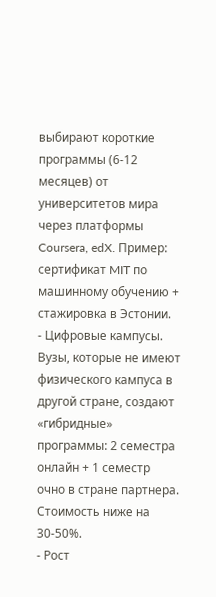выбирают короткие программы (6-12 месяцев) от университетов мира через платформы Coursera, edX. Пример: сертификат MIT по машинному обучению + стажировка в Эстонии.
- Цифровые кампусы. Вузы, которые не имеют физического кампуса в другой стране, создают «гибридные» программы: 2 семестра онлайн + 1 семестр очно в стране партнера. Стоимость ниже на 30-50%.
- Рост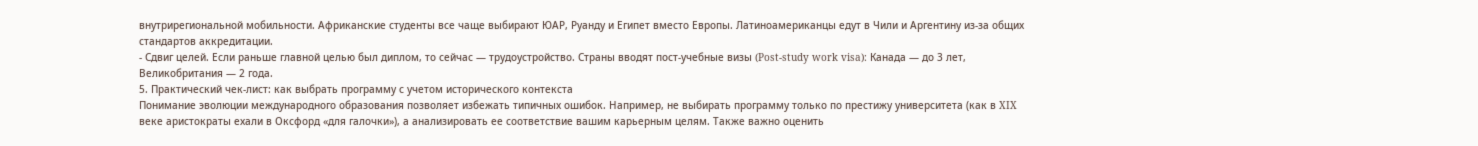внутрирегиональной мобильности. Африканские студенты все чаще выбирают ЮАР, Руанду и Египет вместо Европы. Латиноамериканцы едут в Чили и Аргентину из-за общих стандартов аккредитации.
- Сдвиг целей. Если раньше главной целью был диплом, то сейчас — трудоустройство. Страны вводят пост-учебные визы (Post-study work visa): Канада — до 3 лет, Великобритания — 2 года.
5. Практический чек-лист: как выбрать программу с учетом исторического контекста
Понимание эволюции международного образования позволяет избежать типичных ошибок. Например, не выбирать программу только по престижу университета (как в XIX веке аристократы ехали в Оксфорд «для галочки»), а анализировать ее соответствие вашим карьерным целям. Также важно оценить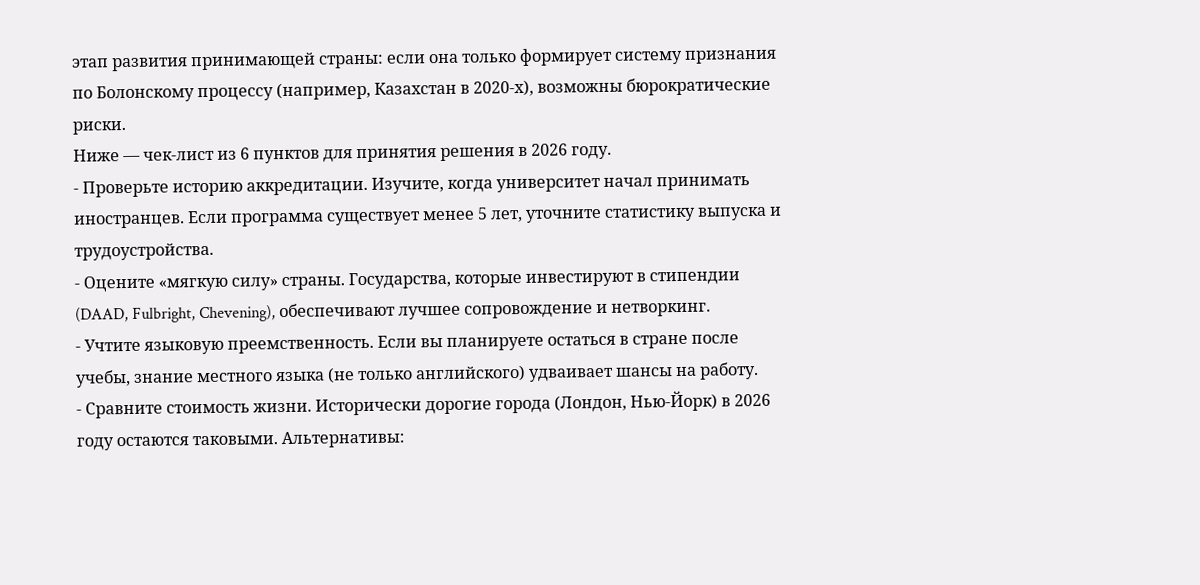этап развития принимающей страны: если она только формирует систему признания по Болонскому процессу (например, Казахстан в 2020-х), возможны бюрократические риски.
Ниже — чек-лист из 6 пунктов для принятия решения в 2026 году.
- Проверьте историю аккредитации. Изучите, когда университет начал принимать иностранцев. Если программа существует менее 5 лет, уточните статистику выпуска и трудоустройства.
- Оцените «мягкую силу» страны. Государства, которые инвестируют в стипендии (DAAD, Fulbright, Chevening), обеспечивают лучшее сопровождение и нетворкинг.
- Учтите языковую преемственность. Если вы планируете остаться в стране после учебы, знание местного языка (не только английского) удваивает шансы на работу.
- Сравните стоимость жизни. Исторически дорогие города (Лондон, Нью-Йорк) в 2026 году остаются таковыми. Альтернативы: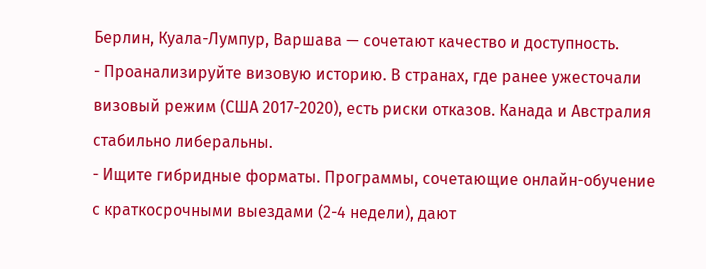Берлин, Куала-Лумпур, Варшава — сочетают качество и доступность.
- Проанализируйте визовую историю. В странах, где ранее ужесточали визовый режим (США 2017-2020), есть риски отказов. Канада и Австралия стабильно либеральны.
- Ищите гибридные форматы. Программы, сочетающие онлайн-обучение с краткосрочными выездами (2-4 недели), дают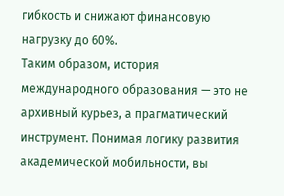гибкость и снижают финансовую нагрузку до 60%.
Таким образом, история международного образования — это не архивный курьез, а прагматический инструмент. Понимая логику развития академической мобильности, вы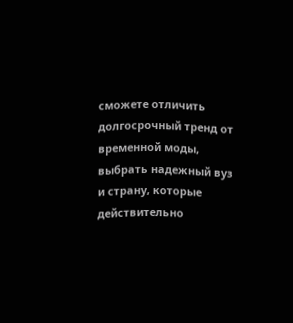сможете отличить долгосрочный тренд от временной моды, выбрать надежный вуз и страну, которые действительно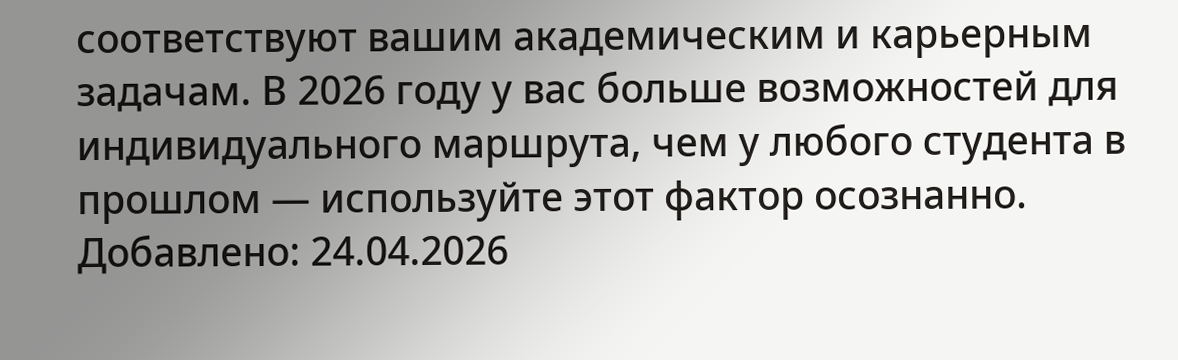соответствуют вашим академическим и карьерным задачам. В 2026 году у вас больше возможностей для индивидуального маршрута, чем у любого студента в прошлом — используйте этот фактор осознанно.
Добавлено: 24.04.2026